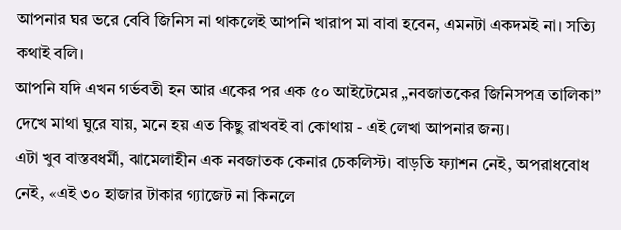আপনার ঘর ভরে বেবি জিনিস না থাকলেই আপনি খারাপ মা বাবা হবেন, এমনটা একদমই না। সত্যি কথাই বলি।
আপনি যদি এখন গর্ভবতী হন আর একের পর এক ৫০ আইটেমের „নবজাতকের জিনিসপত্র তালিকা” দেখে মাথা ঘুরে যায়, মনে হয় এত কিছু রাখবই বা কোথায় - এই লেখা আপনার জন্য।
এটা খুব বাস্তবধর্মী, ঝামেলাহীন এক নবজাতক কেনার চেকলিস্ট। বাড়তি ফ্যাশন নেই, অপরাধবোধ নেই, «এই ৩০ হাজার টাকার গ্যাজেট না কিনলে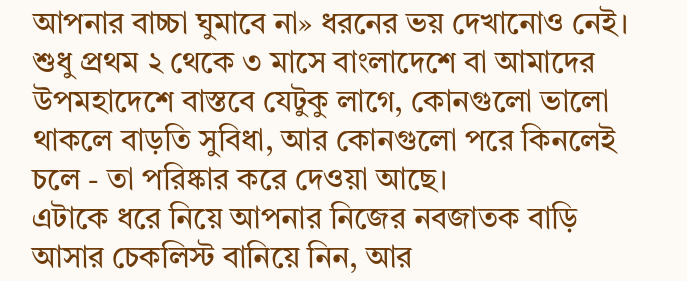আপনার বাচ্চা ঘুমাবে না» ধরনের ভয় দেখানোও নেই। শুধু প্রথম ২ থেকে ৩ মাসে বাংলাদেশে বা আমাদের উপমহাদেশে বাস্তবে যেটুকু লাগে, কোনগুলো ভালো থাকলে বাড়তি সুবিধা, আর কোনগুলো পরে কিনলেই চলে - তা পরিষ্কার করে দেওয়া আছে।
এটাকে ধরে নিয়ে আপনার নিজের নবজাতক বাড়ি আসার চেকলিস্ট বানিয়ে নিন, আর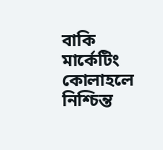বাকি মার্কেটিং কোলাহলে নিশ্চিন্ত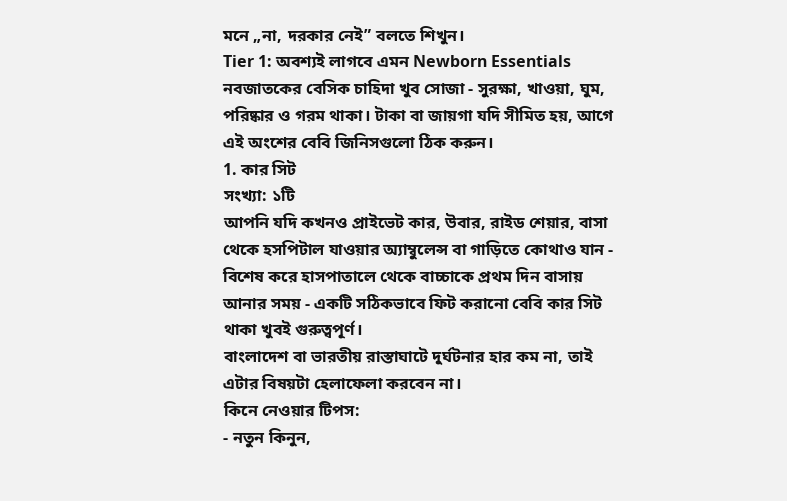মনে „না, দরকার নেই” বলতে শিখুন।
Tier 1: অবশ্যই লাগবে এমন Newborn Essentials
নবজাতকের বেসিক চাহিদা খুব সোজা - সুরক্ষা, খাওয়া, ঘুম, পরিষ্কার ও গরম থাকা। টাকা বা জায়গা যদি সীমিত হয়, আগে এই অংশের বেবি জিনিসগুলো ঠিক করুন।
1. কার সিট
সংখ্যা: ১টি
আপনি যদি কখনও প্রাইভেট কার, উবার, রাইড শেয়ার, বাসা থেকে হসপিটাল যাওয়ার অ্যাম্বুলেন্স বা গাড়িতে কোথাও যান - বিশেষ করে হাসপাতালে থেকে বাচ্চাকে প্রথম দিন বাসায় আনার সময় - একটি সঠিকভাবে ফিট করানো বেবি কার সিট থাকা খুবই গুরুত্বপূর্ণ।
বাংলাদেশ বা ভারতীয় রাস্তাঘাটে দুর্ঘটনার হার কম না, তাই এটার বিষয়টা হেলাফেলা করবেন না।
কিনে নেওয়ার টিপস:
- নতুন কিনুন,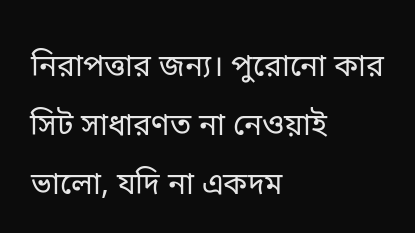নিরাপত্তার জন্য। পুরোনো কার সিট সাধারণত না নেওয়াই ভালো, যদি না একদম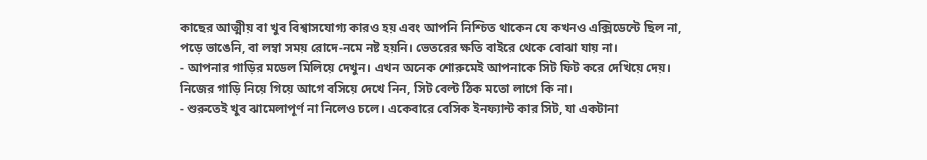কাছের আত্মীয় বা খুব বিশ্বাসযোগ্য কারও হয় এবং আপনি নিশ্চিত থাকেন যে কখনও এক্সিডেন্টে ছিল না, পড়ে ভাঙেনি, বা লম্বা সময় রোদে-নমে নষ্ট হয়নি। ভেতরের ক্ষতি বাইরে থেকে বোঝা যায় না।
- আপনার গাড়ির মডেল মিলিয়ে দেখুন। এখন অনেক শোরুমেই আপনাকে সিট ফিট করে দেখিয়ে দেয়। নিজের গাড়ি নিয়ে গিয়ে আগে বসিয়ে দেখে নিন, সিট বেল্ট ঠিক মতো লাগে কি না।
- শুরুতেই খুব ঝামেলাপূর্ণ না নিলেও চলে। একেবারে বেসিক ইনফ্যান্ট কার সিট, যা একটানা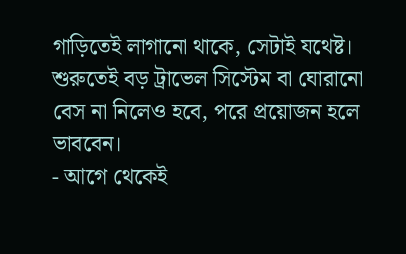গাড়িতেই লাগানো থাকে, সেটাই যথেষ্ট। শুরুতেই বড় ট্রাভেল সিস্টেম বা ঘোরানো বেস না নিলেও হবে, পরে প্রয়োজন হলে ভাববেন।
- আগে থেকেই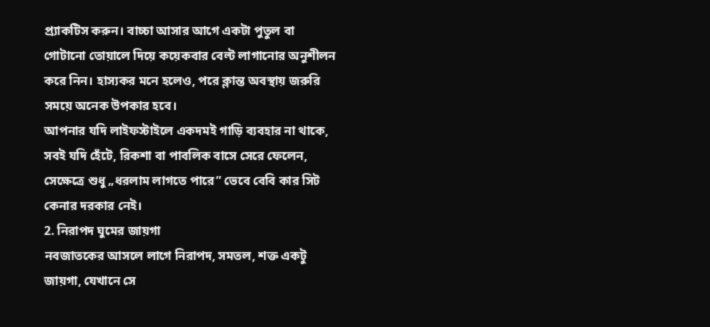প্র্যাকটিস করুন। বাচ্চা আসার আগে একটা পুতুল বা গোটানো তোয়ালে দিয়ে কয়েকবার বেল্ট লাগানোর অনুশীলন করে নিন। হাস্যকর মনে হলেও, পরে ক্লান্ত অবস্থায় জরুরি সময়ে অনেক উপকার হবে।
আপনার যদি লাইফস্টাইলে একদমই গাড়ি ব্যবহার না থাকে, সবই যদি হেঁটে, রিকশা বা পাবলিক বাসে সেরে ফেলেন, সেক্ষেত্রে শুধু „ধরলাম লাগতে পারে” ভেবে বেবি কার সিট কেনার দরকার নেই।
2. নিরাপদ ঘুমের জায়গা
নবজাতকের আসলে লাগে নিরাপদ, সমতল, শক্ত একটু জায়গা, যেখানে সে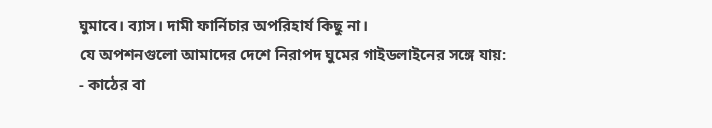ঘুমাবে। ব্যাস। দামী ফার্নিচার অপরিহার্য কিছু না।
যে অপশনগুলো আমাদের দেশে নিরাপদ ঘুমের গাইডলাইনের সঙ্গে যায়:
- কাঠের বা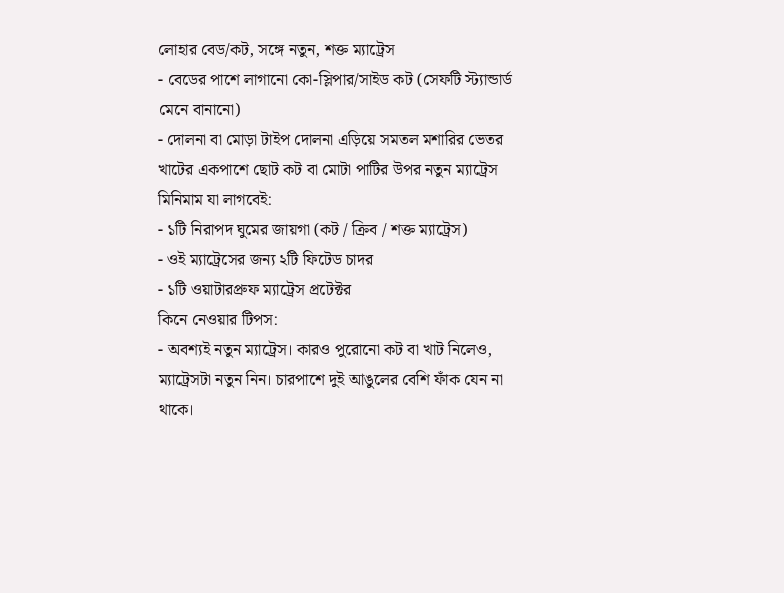লোহার বেড/কট, সঙ্গে নতুন, শক্ত ম্যাট্রেস
- বেডের পাশে লাগানো কো-স্লিপার/সাইড কট (সেফটি স্ট্যান্ডার্ড মেনে বানানো)
- দোলনা বা মোড়া টাইপ দোলনা এড়িয়ে সমতল মশারির ভেতর খাটের একপাশে ছোট কট বা মোটা পাটির উপর নতুন ম্যাট্রেস
মিনিমাম যা লাগবেই:
- ১টি নিরাপদ ঘুমের জায়গা (কট / ক্রিব / শক্ত ম্যাট্রেস)
- ওই ম্যাট্রেসের জন্য ২টি ফিটেড চাদর
- ১টি ওয়াটারপ্রুফ ম্যাট্রেস প্রটেক্টর
কিনে নেওয়ার টিপস:
- অবশ্যই নতুন ম্যাট্রেস। কারও পুরোনো কট বা খাট নিলেও, ম্যাট্রেসটা নতুন নিন। চারপাশে দুই আঙুলের বেশি ফাঁক যেন না থাকে।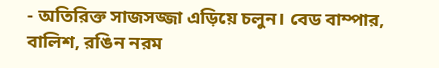- অতিরিক্ত সাজসজ্জা এড়িয়ে চলুন। বেড বাম্পার, বালিশ, রঙিন নরম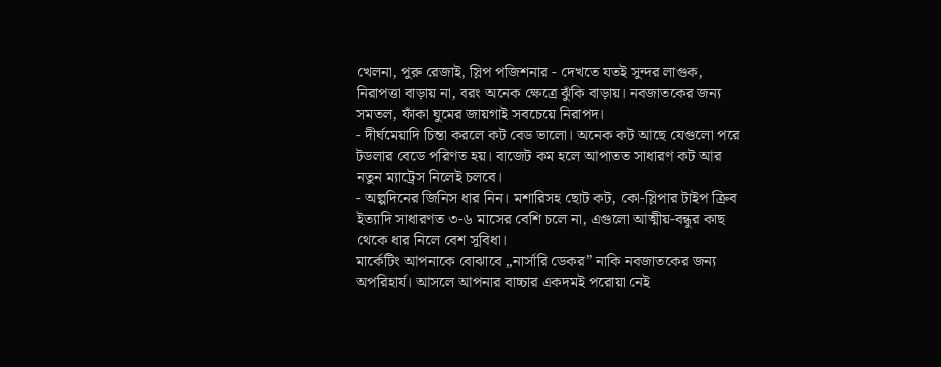খেলনা, পুরু রেজাই, স্লিপ পজিশনার - দেখতে যতই সুন্দর লাগুক, নিরাপত্তা বাড়ায় না, বরং অনেক ক্ষেত্রে ঝুঁকি বাড়ায়। নবজাতকের জন্য সমতল, ফাঁকা ঘুমের জায়গাই সবচেয়ে নিরাপদ।
- দীর্ঘমেয়াদি চিন্তা করলে কট বেড ভালো। অনেক কট আছে যেগুলো পরে টডলার বেডে পরিণত হয়। বাজেট কম হলে আপাতত সাধারণ কট আর নতুন ম্যাট্রেস নিলেই চলবে।
- অল্পদিনের জিনিস ধার নিন। মশারিসহ ছোট কট, কো-স্লিপার টাইপ ক্রিব ইত্যাদি সাধারণত ৩-৬ মাসের বেশি চলে না, এগুলো আত্মীয়-বন্ধুর কাছ থেকে ধার নিলে বেশ সুবিধা।
মার্কেটিং আপনাকে বোঝাবে „নার্সারি ডেকর” নাকি নবজাতকের জন্য অপরিহার্য। আসলে আপনার বাচ্চার একদমই পরোয়া নেই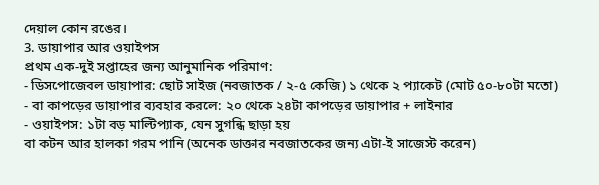দেয়াল কোন রঙের।
3. ডায়াপার আর ওয়াইপস
প্রথম এক-দুই সপ্তাহের জন্য আনুমানিক পরিমাণ:
- ডিসপোজেবল ডায়াপার: ছোট সাইজ (নবজাতক / ২-৫ কেজি) ১ থেকে ২ প্যাকেট (মোট ৫০-৮০টা মতো)
- বা কাপড়ের ডায়াপার ব্যবহার করলে: ২০ থেকে ২৪টা কাপড়ের ডায়াপার + লাইনার
- ওয়াইপস: ১টা বড় মাল্টিপ্যাক, যেন সুগন্ধি ছাড়া হয়
বা কটন আর হালকা গরম পানি (অনেক ডাক্তার নবজাতকের জন্য এটা-ই সাজেস্ট করেন)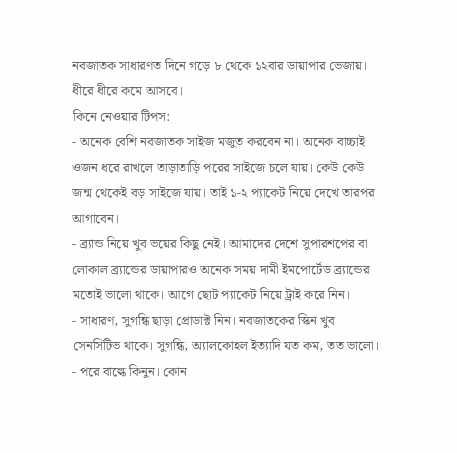নবজাতক সাধারণত দিনে গড়ে ৮ থেকে ১২বার ডায়াপার ভেজায়। ধীরে ধীরে কমে আসবে।
কিনে নেওয়ার টিপস:
- অনেক বেশি নবজাতক সাইজ মজুত করবেন না। অনেক বাচ্চাই ওজন ধরে রাখলে তাড়াতাড়ি পরের সাইজে চলে যায়। কেউ কেউ জন্ম থেকেই বড় সাইজে যায়। তাই ১-২ প্যাকেট নিয়ে দেখে তারপর আগাবেন।
- ব্র্যান্ড নিয়ে খুব ভয়ের কিছু নেই। আমাদের দেশে সুপারশপের বা লোকাল ব্র্যান্ডের ডায়াপারও অনেক সময় দামী ইমপোর্টেড ব্র্যান্ডের মতোই ভালো থাকে। আগে ছোট প্যাকেট নিয়ে ট্রাই করে নিন।
- সাধারণ, সুগন্ধি ছাড়া প্রোডাক্ট নিন। নবজাতকের স্কিন খুব সেনসিটিভ থাকে। সুগন্ধি, অ্যালকোহল ইত্যাদি যত কম, তত ভালো।
- পরে বাল্কে কিনুন। কোন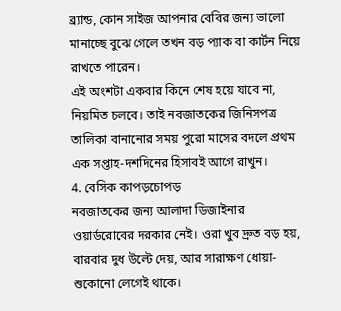ব্র্যান্ড, কোন সাইজ আপনার বেবির জন্য ভালো মানাচ্ছে বুঝে গেলে তখন বড় প্যাক বা কার্টন নিয়ে রাখতে পারেন।
এই অংশটা একবার কিনে শেষ হয়ে যাবে না, নিয়মিত চলবে। তাই নবজাতকের জিনিসপত্র তালিকা বানানোর সময় পুরো মাসের বদলে প্রথম এক সপ্তাহ-দশদিনের হিসাবই আগে রাখুন।
4. বেসিক কাপড়চোপড়
নবজাতকের জন্য আলাদা ডিজাইনার ওয়ার্ডরোবের দরকার নেই। ওরা খুব দ্রুত বড় হয়, বারবার দুধ উল্টে দেয়, আর সারাক্ষণ ধোয়া-শুকোনো লেগেই থাকে।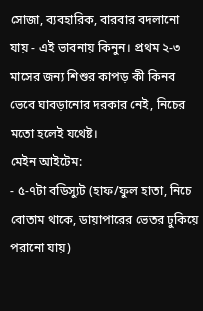সোজা, ব্যবহারিক, বারবার বদলানো যায় - এই ভাবনায় কিনুন। প্রথম ২-৩ মাসের জন্য শিশুর কাপড় কী কিনব ভেবে ঘাবড়ানোর দরকার নেই, নিচের মতো হলেই যথেষ্ট।
মেইন আইটেম:
- ৫-৭টা বডিস্যুট (হাফ/ফুল হাতা, নিচে বোতাম থাকে, ডায়াপারের ভেতর ঢুকিয়ে পরানো যায়)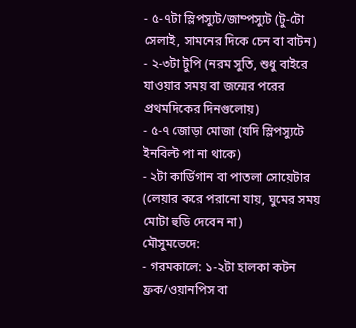- ৫-৭টা স্লিপস্যুট/জাম্পস্যুট (টু-টো সেলাই, সামনের দিকে চেন বা বাটন)
- ২-৩টা টুপি (নরম সুতি, শুধু বাইরে যাওয়ার সময় বা জন্মের পরের প্রথমদিকের দিনগুলোয়)
- ৫-৭ জোড়া মোজা (যদি স্লিপস্যুটে ইনবিল্ট পা না থাকে)
- ২টা কার্ডিগান বা পাতলা সোয়েটার (লেয়ার করে পরানো যায়, ঘুমের সময় মোটা হুডি দেবেন না)
মৌসুমভেদে:
- গরমকালে: ১-২টা হালকা কটন ফ্রক/ওয়ানপিস বা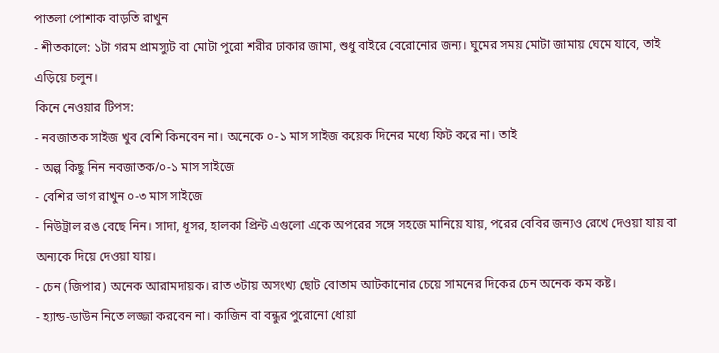পাতলা পোশাক বাড়তি রাখুন
- শীতকালে: ১টা গরম প্রামস্যুট বা মোটা পুরো শরীর ঢাকার জামা, শুধু বাইরে বেরোনোর জন্য। ঘুমের সময় মোটা জামায় ঘেমে যাবে, তাই এড়িয়ে চলুন।
কিনে নেওয়ার টিপস:
- নবজাতক সাইজ খুব বেশি কিনবেন না। অনেকে ০-১ মাস সাইজ কয়েক দিনের মধ্যে ফিট করে না। তাই
- অল্প কিছু নিন নবজাতক/০-১ মাস সাইজে
- বেশির ভাগ রাখুন ০-৩ মাস সাইজে
- নিউট্রাল রঙ বেছে নিন। সাদা, ধূসর, হালকা প্রিন্ট এগুলো একে অপরের সঙ্গে সহজে মানিয়ে যায়, পরের বেবির জন্যও রেখে দেওয়া যায় বা অন্যকে দিয়ে দেওয়া যায়।
- চেন (জিপার) অনেক আরামদায়ক। রাত ৩টায় অসংখ্য ছোট বোতাম আটকানোর চেয়ে সামনের দিকের চেন অনেক কম কষ্ট।
- হ্যান্ড-ডাউন নিতে লজ্জা করবেন না। কাজিন বা বন্ধুর পুরোনো ধোয়া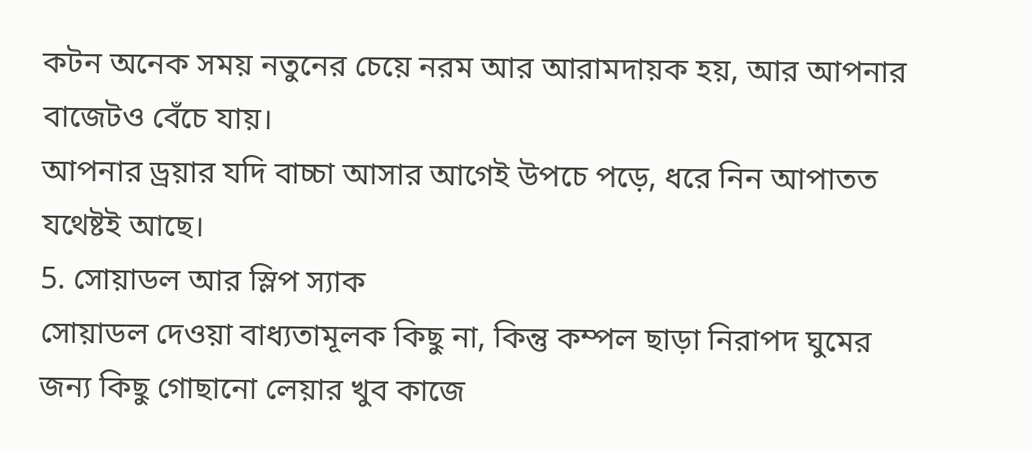কটন অনেক সময় নতুনের চেয়ে নরম আর আরামদায়ক হয়, আর আপনার বাজেটও বেঁচে যায়।
আপনার ড্রয়ার যদি বাচ্চা আসার আগেই উপচে পড়ে, ধরে নিন আপাতত যথেষ্টই আছে।
5. সোয়াডল আর স্লিপ স্যাক
সোয়াডল দেওয়া বাধ্যতামূলক কিছু না, কিন্তু কম্পল ছাড়া নিরাপদ ঘুমের জন্য কিছু গোছানো লেয়ার খুব কাজে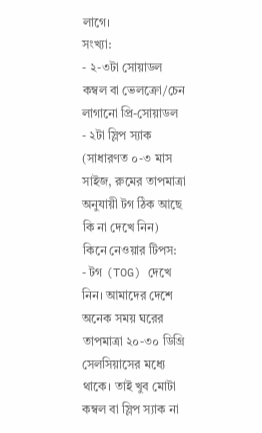লাগে।
সংখ্যা:
- ২-৩টা সোয়াডল কম্বল বা ভেলক্রো/চেন লাগানো প্রি-সোয়াডল
- ২টা স্লিপ স্যাক (সাধারণত ০-৩ মাস সাইজ, রুমের তাপমাত্রা অনুযায়ী টগ ঠিক আছে কি না দেখে নিন)
কিনে নেওয়ার টিপস:
- টগ (TOG) দেখে নিন। আমাদের দেশে অনেক সময় ঘরের তাপমাত্রা ২০-৩০ ডিগ্রি সেলসিয়াসের মধ্যে থাকে। তাই খুব মোটা কম্বল বা স্লিপ স্যাক না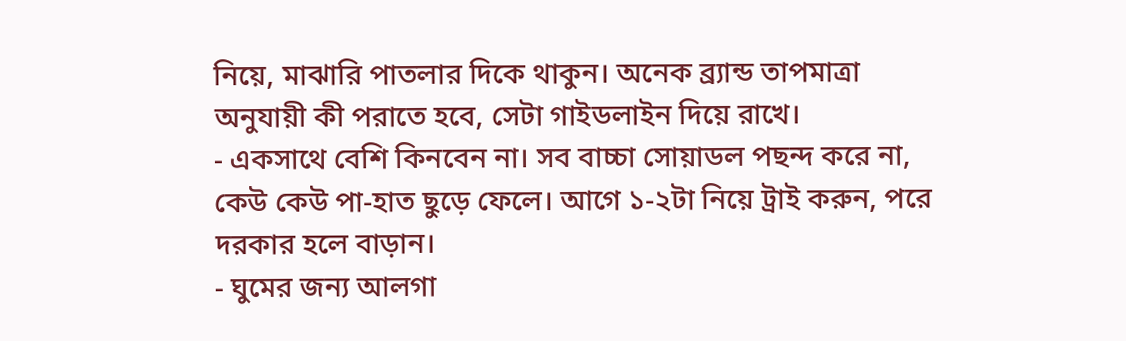নিয়ে, মাঝারি পাতলার দিকে থাকুন। অনেক ব্র্যান্ড তাপমাত্রা অনুযায়ী কী পরাতে হবে, সেটা গাইডলাইন দিয়ে রাখে।
- একসাথে বেশি কিনবেন না। সব বাচ্চা সোয়াডল পছন্দ করে না, কেউ কেউ পা-হাত ছুড়ে ফেলে। আগে ১-২টা নিয়ে ট্রাই করুন, পরে দরকার হলে বাড়ান।
- ঘুমের জন্য আলগা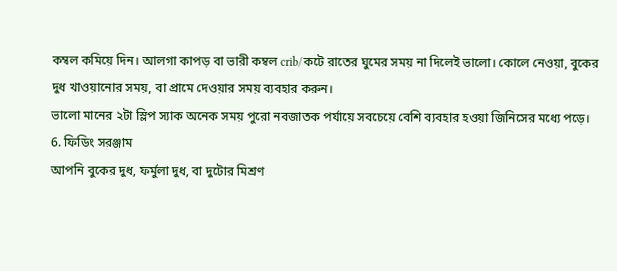কম্বল কমিয়ে দিন। আলগা কাপড় বা ভারী কম্বল crib/কটে রাতের ঘুমের সময় না দিলেই ভালো। কোলে নেওয়া, বুকের দুধ খাওয়ানোর সময়, বা প্রামে দেওয়ার সময় ব্যবহার করুন।
ভালো মানের ২টা স্লিপ স্যাক অনেক সময় পুরো নবজাতক পর্যায়ে সবচেয়ে বেশি ব্যবহার হওয়া জিনিসের মধ্যে পড়ে।
6. ফিডিং সরঞ্জাম
আপনি বুকের দুধ, ফর্মুলা দুধ, বা দুটোর মিশ্রণ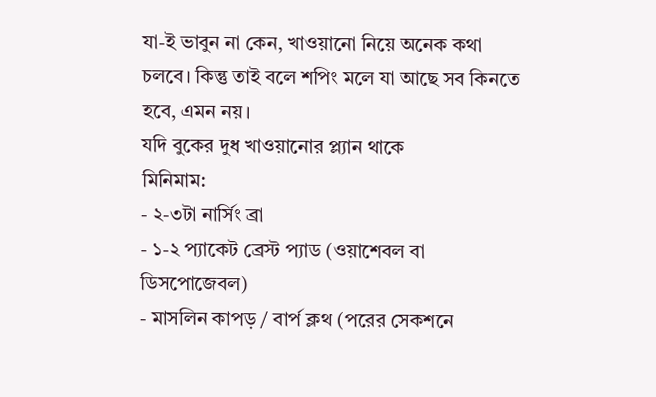যা-ই ভাবুন না কেন, খাওয়ানো নিয়ে অনেক কথা চলবে। কিন্তু তাই বলে শপিং মলে যা আছে সব কিনতে হবে, এমন নয়।
যদি বুকের দুধ খাওয়ানোর প্ল্যান থাকে
মিনিমাম:
- ২-৩টা নার্সিং ব্রা
- ১-২ প্যাকেট ব্রেস্ট প্যাড (ওয়াশেবল বা ডিসপোজেবল)
- মাসলিন কাপড় / বার্প ক্লথ (পরের সেকশনে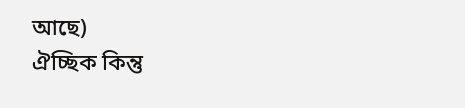আছে)
ঐচ্ছিক কিন্তু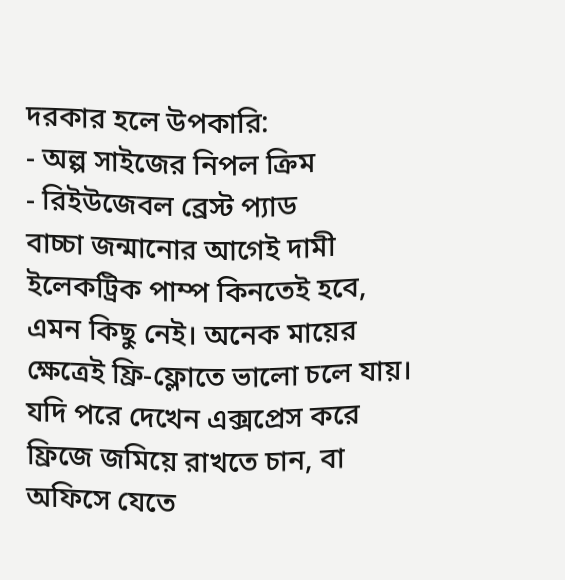দরকার হলে উপকারি:
- অল্প সাইজের নিপল ক্রিম
- রিইউজেবল ব্রেস্ট প্যাড
বাচ্চা জন্মানোর আগেই দামী ইলেকট্রিক পাম্প কিনতেই হবে, এমন কিছু নেই। অনেক মায়ের ক্ষেত্রেই ফ্রি-ফ্লোতে ভালো চলে যায়।
যদি পরে দেখেন এক্সপ্রেস করে ফ্রিজে জমিয়ে রাখতে চান, বা অফিসে যেতে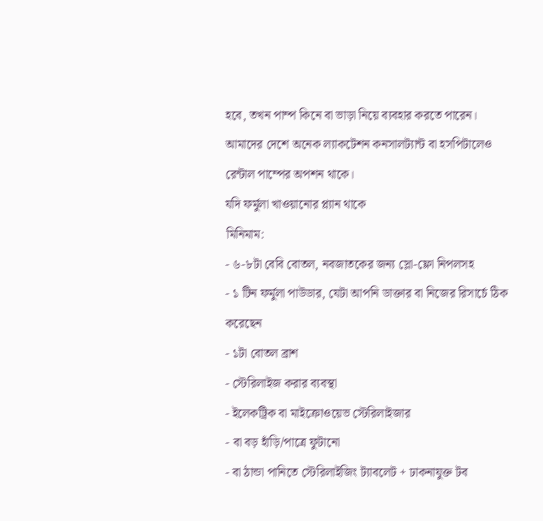হবে, তখন পাম্প কিনে বা ভাড়া নিয়ে ব্যবহার করতে পারেন। আমাদের দেশে অনেক ল্যাকটেশন কনসালট্যান্ট বা হসপিটালেও রেন্টাল পাম্পের অপশন থাকে।
যদি ফর্মুলা খাওয়ানোর প্ল্যান থাকে
মিনিমাম:
- ৬-৮টা বেবি বোতল, নবজাতকের জন্য স্লো-ফ্লো নিপলসহ
- ১ টিন ফর্মুলা পাউডার, যেটা আপনি ডাক্তার বা নিজের রিসার্চে ঠিক করেছেন
- ১টা বোতল ব্রাশ
- স্টেরিলাইজ করার ব্যবস্থা
- ইলেকট্রিক বা মাইক্রোওয়েভ স্টেরিলাইজার
- বা বড় হাঁড়ি/পাত্রে ফুটানো
- বা ঠান্ডা পানিতে স্টেরিলাইজিং ট্যাবলেট + ঢাকনাযুক্ত টব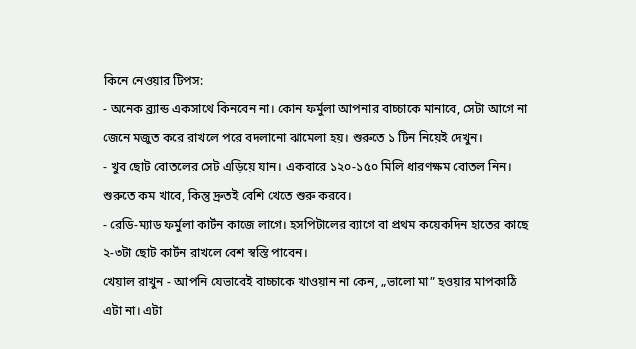কিনে নেওয়ার টিপস:
- অনেক ব্র্যান্ড একসাথে কিনবেন না। কোন ফর্মুলা আপনার বাচ্চাকে মানাবে, সেটা আগে না জেনে মজুত করে রাখলে পরে বদলানো ঝামেলা হয়। শুরুতে ১ টিন নিয়েই দেখুন।
- খুব ছোট বোতলের সেট এড়িয়ে যান। একবারে ১২০-১৫০ মিলি ধারণক্ষম বোতল নিন। শুরুতে কম খাবে, কিন্তু দ্রুতই বেশি খেতে শুরু করবে।
- রেডি-ম্যাড ফর্মুলা কার্টন কাজে লাগে। হসপিটালের ব্যাগে বা প্রথম কয়েকদিন হাতের কাছে ২-৩টা ছোট কার্টন রাখলে বেশ স্বস্তি পাবেন।
খেয়াল রাখুন - আপনি যেভাবেই বাচ্চাকে খাওয়ান না কেন, „ভালো মা” হওয়ার মাপকাঠি এটা না। এটা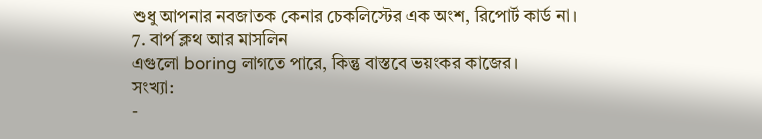শুধু আপনার নবজাতক কেনার চেকলিস্টের এক অংশ, রিপোর্ট কার্ড না।
7. বার্প ক্লথ আর মাসলিন
এগুলো boring লাগতে পারে, কিন্তু বাস্তবে ভয়ংকর কাজের।
সংখ্যা:
-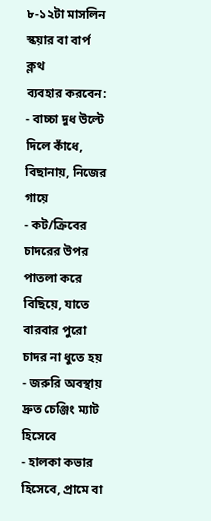৮-১২টা মাসলিন স্কয়ার বা বার্প ক্লথ
ব্যবহার করবেন:
- বাচ্চা দুধ উল্টে দিলে কাঁধে, বিছানায়, নিজের গায়ে
- কট/ক্রিবের চাদরের উপর পাতলা করে বিছিয়ে, যাতে বারবার পুরো চাদর না ধুতে হয়
- জরুরি অবস্থায় দ্রুত চেঞ্জিং ম্যাট হিসেবে
- হালকা কভার হিসেবে, প্রামে বা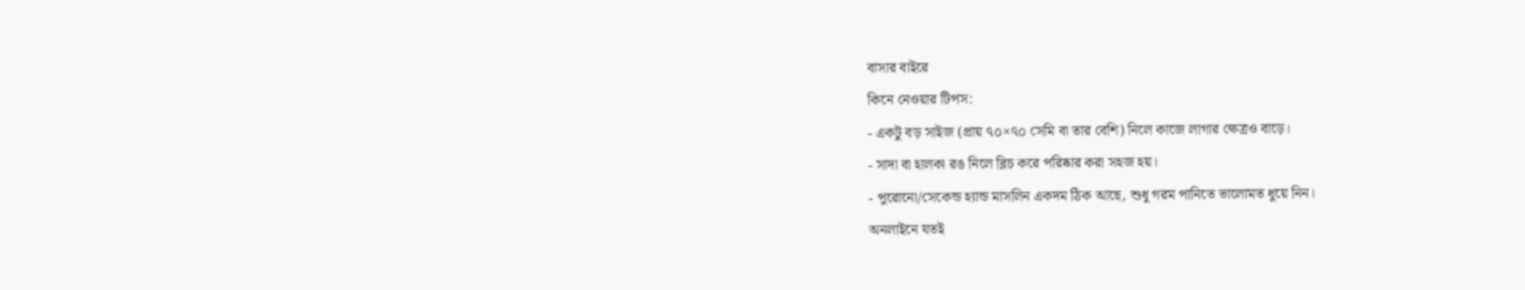বাসার বাইরে
কিনে নেওয়ার টিপস:
- একটু বড় সাইজ (প্রায় ৭০×৭০ সেমি বা তার বেশি) নিলে কাজে লাগার ক্ষেত্রও বাড়ে।
- সাদা বা হালকা রঙ নিলে ব্লিচ করে পরিষ্কার করা সহজ হয়।
- পুরোনো/সেকেন্ড হ্যান্ড মাসলিন একদম ঠিক আছে, শুধু গরম পানিতে ভালোমত ধুয়ে নিন।
অনলাইনে যতই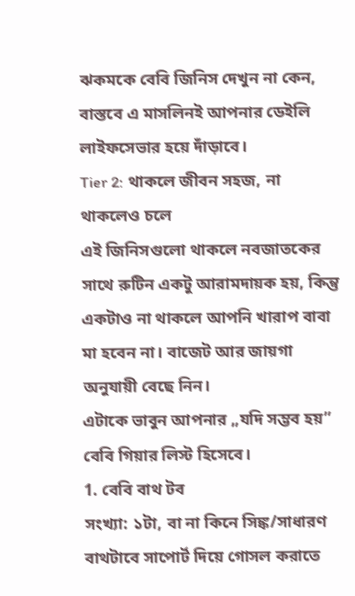ঝকমকে বেবি জিনিস দেখুন না কেন, বাস্তবে এ মাসলিনই আপনার ডেইলি লাইফসেভার হয়ে দাঁড়াবে।
Tier 2: থাকলে জীবন সহজ, না থাকলেও চলে
এই জিনিসগুলো থাকলে নবজাতকের সাথে রুটিন একটু আরামদায়ক হয়, কিন্তু একটাও না থাকলে আপনি খারাপ বাবা মা হবেন না। বাজেট আর জায়গা অনুযায়ী বেছে নিন।
এটাকে ভাবুন আপনার „যদি সম্ভব হয়” বেবি গিয়ার লিস্ট হিসেবে।
1. বেবি বাথ টব
সংখ্যা: ১টা, বা না কিনে সিঙ্ক/সাধারণ বাথটাবে সাপোর্ট দিয়ে গোসল করাতে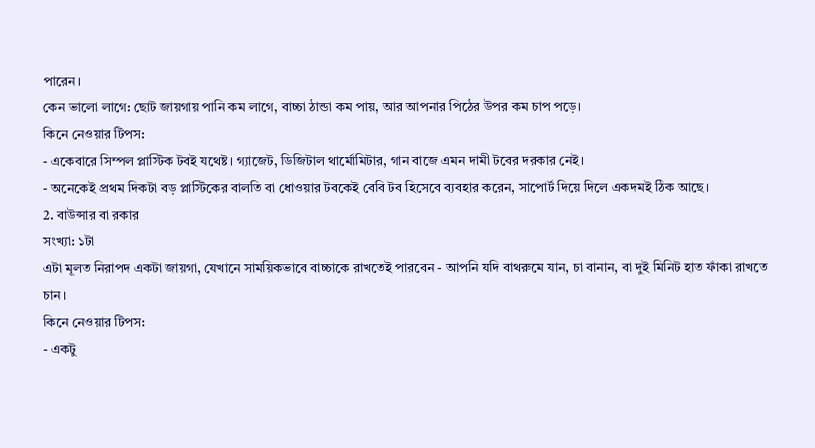পারেন।
কেন ভালো লাগে: ছোট জায়গায় পানি কম লাগে, বাচ্চা ঠান্ডা কম পায়, আর আপনার পিঠের উপর কম চাপ পড়ে।
কিনে নেওয়ার টিপস:
- একেবারে সিম্পল প্লাস্টিক টবই যথেষ্ট। গ্যাজেট, ডিজিটাল থার্মোমিটার, গান বাজে এমন দামী টবের দরকার নেই।
- অনেকেই প্রথম দিকটা বড় প্লাস্টিকের বালতি বা ধোওয়ার টবকেই বেবি টব হিসেবে ব্যবহার করেন, সাপোর্ট দিয়ে দিলে একদমই ঠিক আছে।
2. বাউন্সার বা রকার
সংখ্যা: ১টা
এটা মূলত নিরাপদ একটা জায়গা, যেখানে সাময়িকভাবে বাচ্চাকে রাখতেই পারবেন - আপনি যদি বাথরুমে যান, চা বানান, বা দুই মিনিট হাত ফাঁকা রাখতে চান।
কিনে নেওয়ার টিপস:
- একটু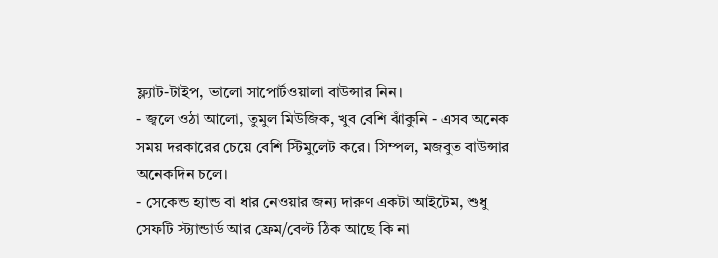ফ্ল্যাট-টাইপ, ভালো সাপোর্টওয়ালা বাউন্সার নিন।
- জ্বলে ওঠা আলো, তুমুল মিউজিক, খুব বেশি ঝাঁকুনি - এসব অনেক সময় দরকারের চেয়ে বেশি স্টিমুলেট করে। সিম্পল, মজবুত বাউন্সার অনেকদিন চলে।
- সেকেন্ড হ্যান্ড বা ধার নেওয়ার জন্য দারুণ একটা আইটেম, শুধু সেফটি স্ট্যান্ডার্ড আর ফ্রেম/বেল্ট ঠিক আছে কি না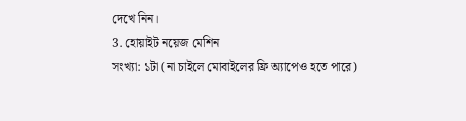দেখে নিন।
3. হোয়াইট নয়েজ মেশিন
সংখ্যা: ১টা (না চাইলে মোবাইলের ফ্রি অ্যাপেও হতে পারে)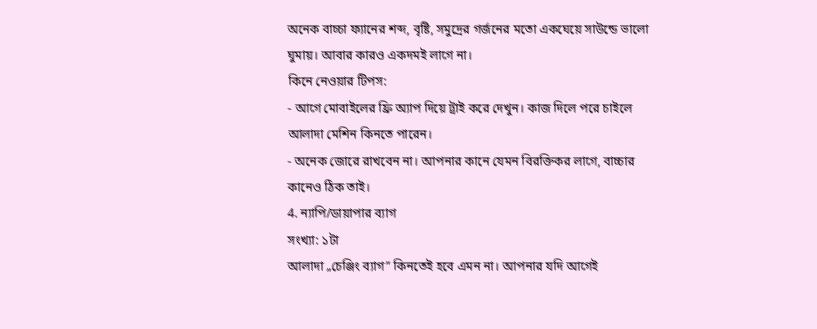অনেক বাচ্চা ফ্যানের শব্দ, বৃষ্টি, সমুদ্রের গর্জনের মতো একঘেয়ে সাউন্ডে ভালো ঘুমায়। আবার কারও একদমই লাগে না।
কিনে নেওয়ার টিপস:
- আগে মোবাইলের ফ্রি অ্যাপ দিয়ে ট্রাই করে দেখুন। কাজ দিলে পরে চাইলে আলাদা মেশিন কিনতে পারেন।
- অনেক জোরে রাখবেন না। আপনার কানে যেমন বিরক্তিকর লাগে, বাচ্চার কানেও ঠিক তাই।
4. ন্যাপি/ডায়াপার ব্যাগ
সংখ্যা: ১টা
আলাদা „চেঞ্জিং ব্যাগ” কিনতেই হবে এমন না। আপনার যদি আগেই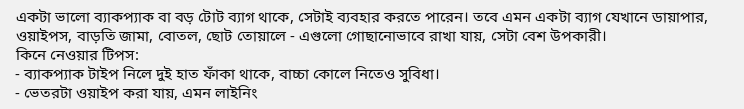একটা ভালো ব্যাকপ্যাক বা বড় টোট ব্যাগ থাকে, সেটাই ব্যবহার করতে পারেন। তবে এমন একটা ব্যাগ যেখানে ডায়াপার, ওয়াইপস, বাড়তি জামা, বোতল, ছোট তোয়ালে - এগুলো গোছানোভাবে রাখা যায়, সেটা বেশ উপকারী।
কিনে নেওয়ার টিপস:
- ব্যাকপ্যাক টাইপ নিলে দুই হাত ফাঁকা থাকে, বাচ্চা কোলে নিতেও সুবিধা।
- ভেতরটা ওয়াইপ করা যায়, এমন লাইনিং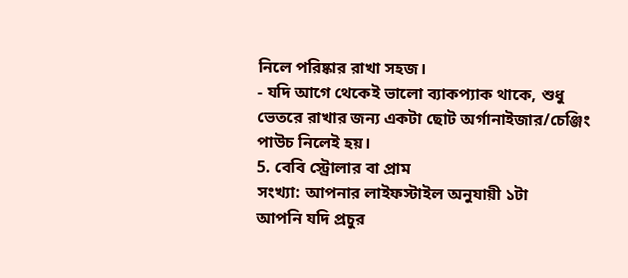নিলে পরিষ্কার রাখা সহজ।
- যদি আগে থেকেই ভালো ব্যাকপ্যাক থাকে, শুধু ভেতরে রাখার জন্য একটা ছোট অর্গানাইজার/চেঞ্জিং পাউচ নিলেই হয়।
5. বেবি স্ট্রোলার বা প্রাম
সংখ্যা: আপনার লাইফস্টাইল অনুযায়ী ১টা
আপনি যদি প্রচুর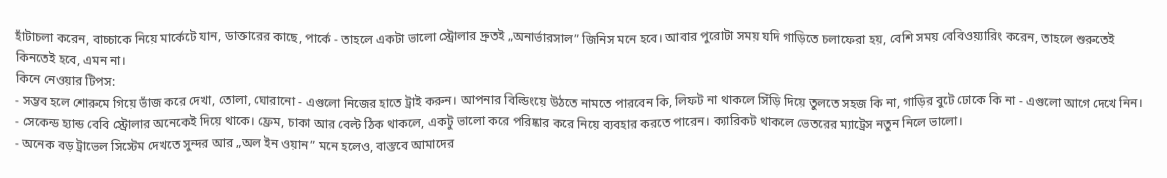হাঁটাচলা করেন, বাচ্চাকে নিয়ে মার্কেটে যান, ডাক্তারের কাছে, পার্কে - তাহলে একটা ভালো স্ট্রোলার দ্রুতই „অনার্ভারসাল” জিনিস মনে হবে। আবার পুরোটা সময় যদি গাড়িতে চলাফেরা হয়, বেশি সময় বেবিওয়্যারিং করেন, তাহলে শুরুতেই কিনতেই হবে, এমন না।
কিনে নেওয়ার টিপস:
- সম্ভব হলে শোরুমে গিয়ে ভাঁজ করে দেখা, তোলা, ঘোরানো - এগুলো নিজের হাতে ট্রাই করুন। আপনার বিল্ডিংয়ে উঠতে নামতে পারবেন কি, লিফট না থাকলে সিঁড়ি দিয়ে তুলতে সহজ কি না, গাড়ির বুটে ঢোকে কি না - এগুলো আগে দেখে নিন।
- সেকেন্ড হ্যান্ড বেবি স্ট্রোলার অনেকেই দিয়ে থাকে। ফ্রেম, চাকা আর বেল্ট ঠিক থাকলে, একটু ভালো করে পরিষ্কার করে নিয়ে ব্যবহার করতে পারেন। ক্যারিকট থাকলে ভেতরের ম্যাট্রেস নতুন নিলে ভালো।
- অনেক বড় ট্রাভেল সিস্টেম দেখতে সুন্দর আর „অল ইন ওয়ান” মনে হলেও, বাস্তবে আমাদের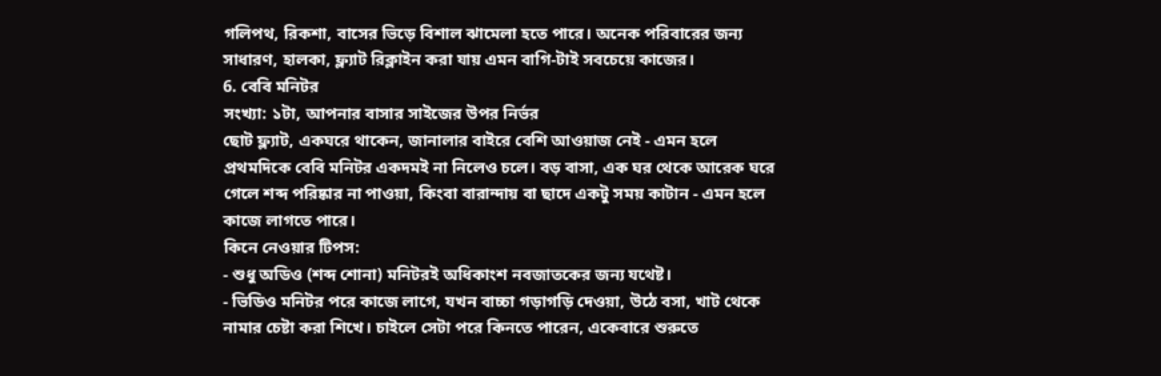গলিপথ, রিকশা, বাসের ভিড়ে বিশাল ঝামেলা হতে পারে। অনেক পরিবারের জন্য সাধারণ, হালকা, ফ্ল্যাট রিক্লাইন করা যায় এমন বাগি-টাই সবচেয়ে কাজের।
6. বেবি মনিটর
সংখ্যা: ১টা, আপনার বাসার সাইজের উপর নির্ভর
ছোট ফ্ল্যাট, একঘরে থাকেন, জানালার বাইরে বেশি আওয়াজ নেই - এমন হলে প্রথমদিকে বেবি মনিটর একদমই না নিলেও চলে। বড় বাসা, এক ঘর থেকে আরেক ঘরে গেলে শব্দ পরিষ্কার না পাওয়া, কিংবা বারান্দায় বা ছাদে একটু সময় কাটান - এমন হলে কাজে লাগতে পারে।
কিনে নেওয়ার টিপস:
- শুধু অডিও (শব্দ শোনা) মনিটরই অধিকাংশ নবজাতকের জন্য যথেষ্ট।
- ভিডিও মনিটর পরে কাজে লাগে, যখন বাচ্চা গড়াগড়ি দেওয়া, উঠে বসা, খাট থেকে নামার চেষ্টা করা শিখে। চাইলে সেটা পরে কিনতে পারেন, একেবারে শুরুতে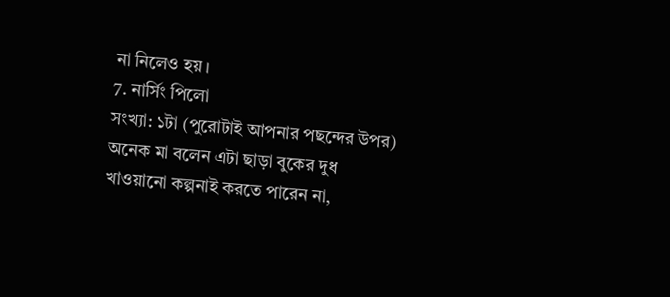না নিলেও হয়।
7. নার্সিং পিলো
সংখ্যা: ১টা (পুরোটাই আপনার পছন্দের উপর)
অনেক মা বলেন এটা ছাড়া বুকের দুধ খাওয়ানো কল্পনাই করতে পারেন না,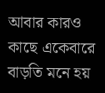আবার কারও কাছে একেবারে বাড়তি মনে হয়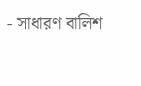- সাধারণ বালিশ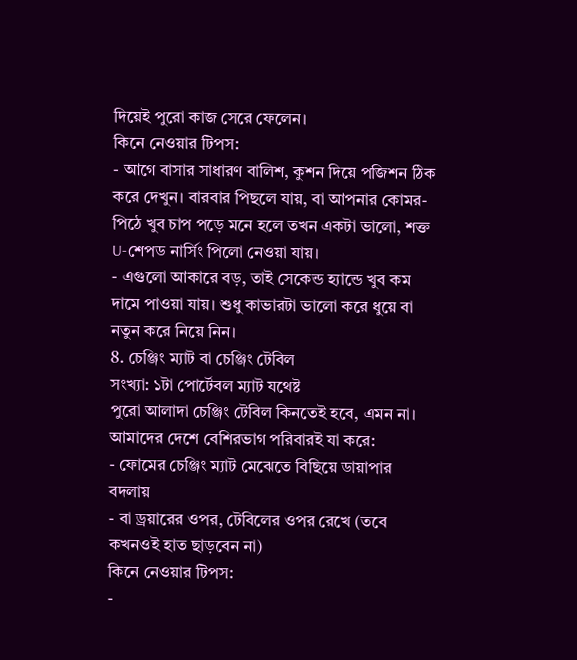দিয়েই পুরো কাজ সেরে ফেলেন।
কিনে নেওয়ার টিপস:
- আগে বাসার সাধারণ বালিশ, কুশন দিয়ে পজিশন ঠিক করে দেখুন। বারবার পিছলে যায়, বা আপনার কোমর-পিঠে খুব চাপ পড়ে মনে হলে তখন একটা ভালো, শক্ত U-শেপড নার্সিং পিলো নেওয়া যায়।
- এগুলো আকারে বড়, তাই সেকেন্ড হ্যান্ডে খুব কম দামে পাওয়া যায়। শুধু কাভারটা ভালো করে ধুয়ে বা নতুন করে নিয়ে নিন।
8. চেঞ্জিং ম্যাট বা চেঞ্জিং টেবিল
সংখ্যা: ১টা পোর্টেবল ম্যাট যথেষ্ট
পুরো আলাদা চেঞ্জিং টেবিল কিনতেই হবে, এমন না। আমাদের দেশে বেশিরভাগ পরিবারই যা করে:
- ফোমের চেঞ্জিং ম্যাট মেঝেতে বিছিয়ে ডায়াপার বদলায়
- বা ড্রয়ারের ওপর, টেবিলের ওপর রেখে (তবে কখনওই হাত ছাড়বেন না)
কিনে নেওয়ার টিপস:
-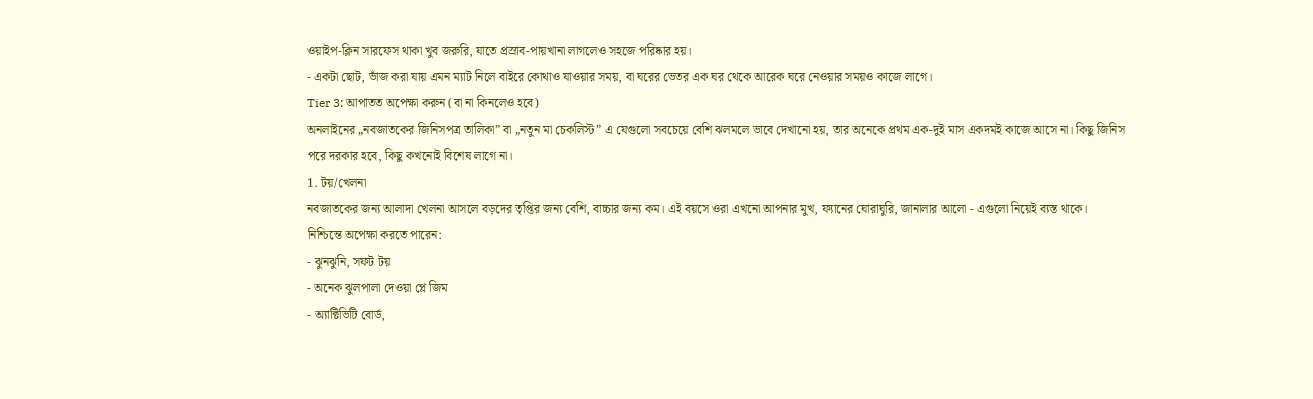ওয়াইপ-ক্লিন সারফেস থাকা খুব জরুরি, যাতে প্রস্রাব-পায়খানা লাগলেও সহজে পরিষ্কার হয়।
- একটা ছোট, ভাঁজ করা যায় এমন ম্যাট নিলে বাইরে কোথাও যাওয়ার সময়, বা ঘরের ভেতর এক ঘর থেকে আরেক ঘরে নেওয়ার সময়ও কাজে লাগে।
Tier 3: আপাতত অপেক্ষা করুন (বা না কিনলেও হবে)
অনলাইনের „নবজাতকের জিনিসপত্র তালিকা” বা „নতুন মা চেকলিস্ট” এ যেগুলো সবচেয়ে বেশি ঝলমলে ভাবে দেখানো হয়, তার অনেকে প্রথম এক-দুই মাস একদমই কাজে আসে না। কিছু জিনিস পরে দরকার হবে, কিছু কখনোই বিশেষ লাগে না।
1. টয়/খেলনা
নবজাতকের জন্য আলাদা খেলনা আসলে বড়দের তৃপ্তির জন্য বেশি, বাচ্চার জন্য কম। এই বয়সে ওরা এখনো আপনার মুখ, ফ্যানের ঘোরাঘুরি, জানালার আলো - এগুলো নিয়েই ব্যস্ত থাকে।
নিশ্চিন্তে অপেক্ষা করতে পারেন:
- ঝুনঝুনি, সফট টয়
- অনেক ঝুলপালা দেওয়া প্লে জিম
- অ্যাক্টিভিটি বোর্ড,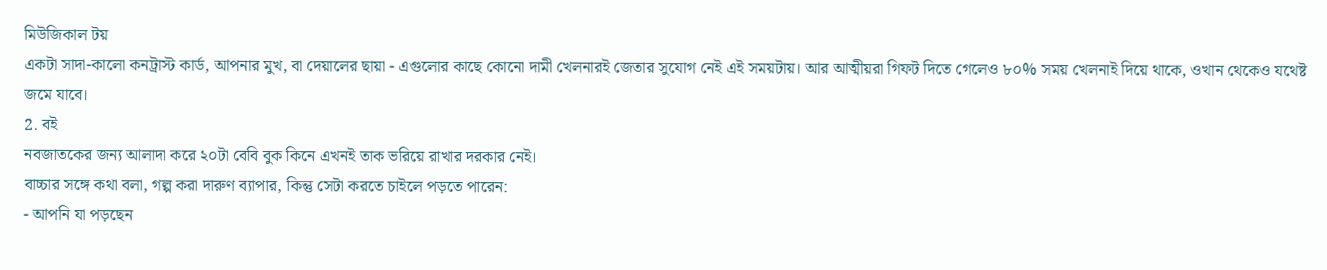মিউজিকাল টয়
একটা সাদা-কালো কনট্রাস্ট কার্ড, আপনার মুখ, বা দেয়ালের ছায়া - এগুলোর কাছে কোনো দামী খেলনারই জেতার সুযোগ নেই এই সময়টায়। আর আত্মীয়রা গিফট দিতে গেলেও ৮০% সময় খেলনাই দিয়ে থাকে, ওখান থেকেও যথেষ্ট জমে যাবে।
2. বই
নবজাতকের জন্য আলাদা করে ২০টা বেবি বুক কিনে এখনই তাক ভরিয়ে রাখার দরকার নেই।
বাচ্চার সঙ্গে কথা বলা, গল্প করা দারুণ ব্যাপার, কিন্তু সেটা করতে চাইলে পড়তে পারেন:
- আপনি যা পড়ছেন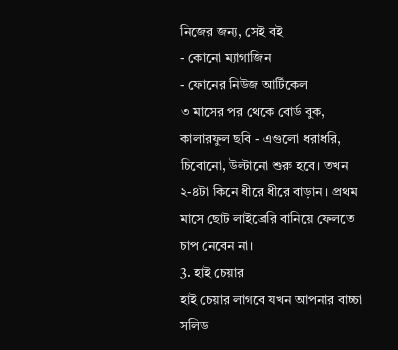নিজের জন্য, সেই বই
- কোনো ম্যাগাজিন
- ফোনের নিউজ আর্টিকেল
৩ মাসের পর থেকে বোর্ড বুক, কালারফুল ছবি - এগুলো ধরাধরি, চিবোনো, উল্টানো শুরু হবে। তখন ২-৪টা কিনে ধীরে ধীরে বাড়ান। প্রথম মাসে ছোট লাইব্রেরি বানিয়ে ফেলতে চাপ নেবেন না।
3. হাই চেয়ার
হাই চেয়ার লাগবে যখন আপনার বাচ্চা সলিড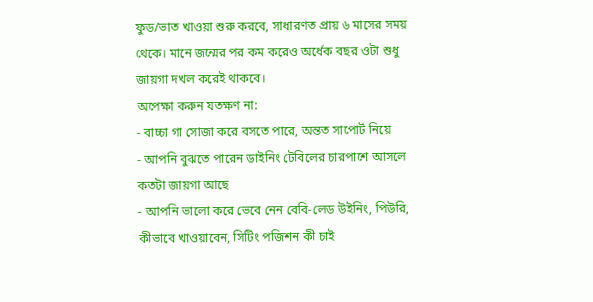ফুড/ভাত খাওয়া শুরু করবে, সাধারণত প্রায় ৬ মাসের সময় থেকে। মানে জন্মের পর কম করেও অর্ধেক বছর ওটা শুধু জায়গা দখল করেই থাকবে।
অপেক্ষা করুন যতক্ষণ না:
- বাচ্চা গা সোজা করে বসতে পারে, অন্তত সাপোর্ট নিয়ে
- আপনি বুঝতে পারেন ডাইনিং টেবিলের চারপাশে আসলে কতটা জায়গা আছে
- আপনি ভালো করে ভেবে নেন বেবি-লেড উইনিং, পিউরি, কীভাবে খাওয়াবেন, সিটিং পজিশন কী চাই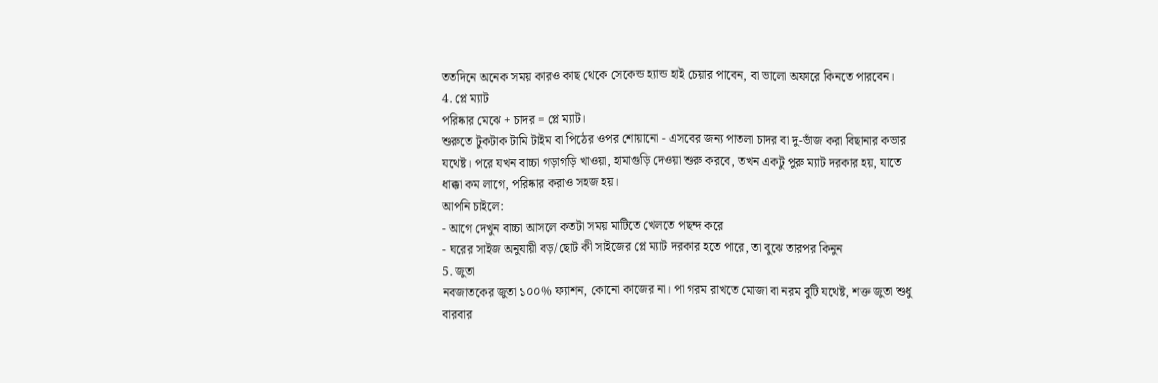ততদিনে অনেক সময় কারও কাছ থেকে সেকেন্ড হ্যান্ড হাই চেয়ার পাবেন, বা ভালো অফারে কিনতে পারবেন।
4. প্লে ম্যাট
পরিষ্কার মেঝে + চাদর = প্লে ম্যাট।
শুরুতে টুকটাক টামি টাইম বা পিঠের ওপর শোয়ানো - এসবের জন্য পাতলা চাদর বা দু-ভাঁজ করা বিছানার কভার যথেষ্ট। পরে যখন বাচ্চা গড়াগড়ি খাওয়া, হামাগুড়ি দেওয়া শুরু করবে, তখন একটু পুরু ম্যাট দরকার হয়, যাতে ধাক্কা কম লাগে, পরিষ্কার করাও সহজ হয়।
আপনি চাইলে:
- আগে দেখুন বাচ্চা আসলে কতটা সময় মাটিতে খেলতে পছন্দ করে
- ঘরের সাইজ অনুযায়ী বড়/ছোট কী সাইজের প্লে ম্যাট দরকার হতে পারে, তা বুঝে তারপর কিনুন
5. জুতা
নবজাতকের জুতা ১০০% ফ্যাশন, কোনো কাজের না। পা গরম রাখতে মোজা বা নরম বুটি যথেষ্ট, শক্ত জুতা শুধু বারবার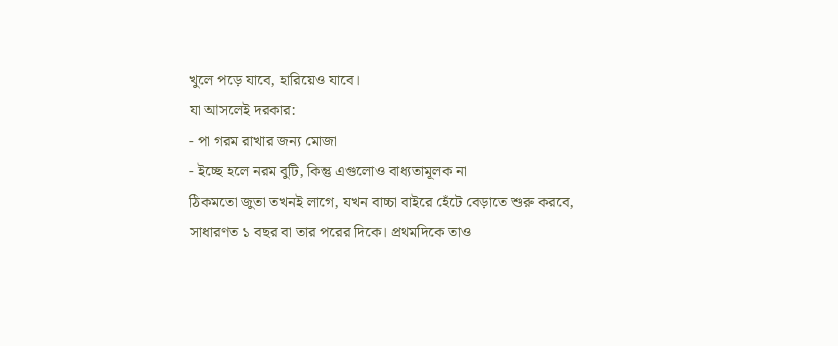খুলে পড়ে যাবে, হারিয়েও যাবে।
যা আসলেই দরকার:
- পা গরম রাখার জন্য মোজা
- ইচ্ছে হলে নরম বুটি, কিন্তু এগুলোও বাধ্যতামূলক না
ঠিকমতো জুতা তখনই লাগে, যখন বাচ্চা বাইরে হেঁটে বেড়াতে শুরু করবে, সাধারণত ১ বছর বা তার পরের দিকে। প্রথমদিকে তাও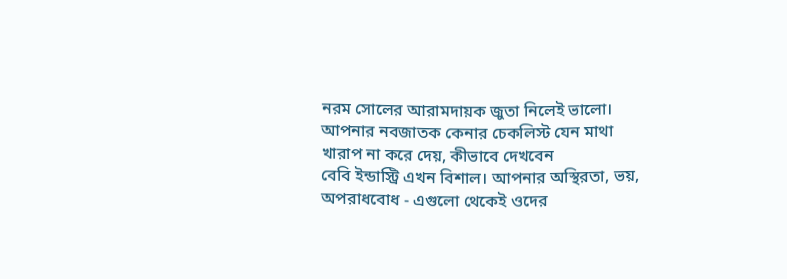নরম সোলের আরামদায়ক জুতা নিলেই ভালো।
আপনার নবজাতক কেনার চেকলিস্ট যেন মাথা খারাপ না করে দেয়, কীভাবে দেখবেন
বেবি ইন্ডাস্ট্রি এখন বিশাল। আপনার অস্থিরতা, ভয়, অপরাধবোধ - এগুলো থেকেই ওদের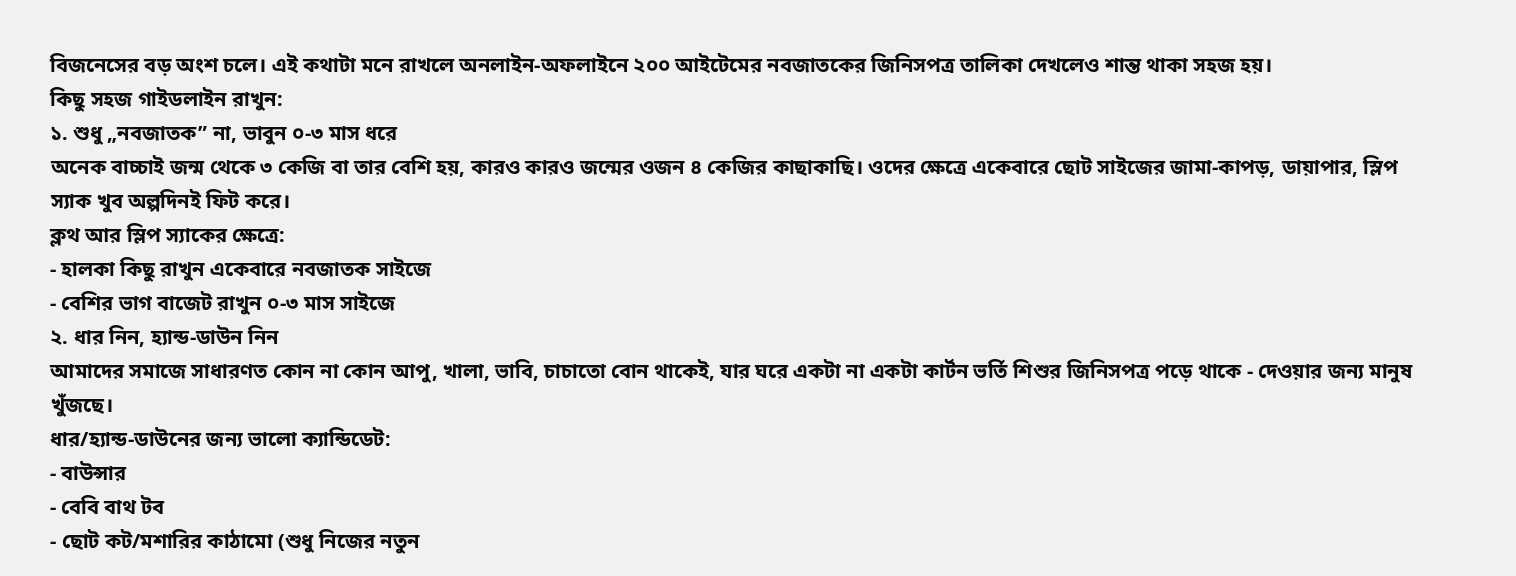বিজনেসের বড় অংশ চলে। এই কথাটা মনে রাখলে অনলাইন-অফলাইনে ২০০ আইটেমের নবজাতকের জিনিসপত্র তালিকা দেখলেও শান্ত থাকা সহজ হয়।
কিছু সহজ গাইডলাইন রাখুন:
১. শুধু „নবজাতক” না, ভাবুন ০-৩ মাস ধরে
অনেক বাচ্চাই জন্ম থেকে ৩ কেজি বা তার বেশি হয়, কারও কারও জন্মের ওজন ৪ কেজির কাছাকাছি। ওদের ক্ষেত্রে একেবারে ছোট সাইজের জামা-কাপড়, ডায়াপার, স্লিপ স্যাক খুব অল্পদিনই ফিট করে।
ক্লথ আর স্লিপ স্যাকের ক্ষেত্রে:
- হালকা কিছু রাখুন একেবারে নবজাতক সাইজে
- বেশির ভাগ বাজেট রাখুন ০-৩ মাস সাইজে
২. ধার নিন, হ্যান্ড-ডাউন নিন
আমাদের সমাজে সাধারণত কোন না কোন আপু, খালা, ভাবি, চাচাতো বোন থাকেই, যার ঘরে একটা না একটা কার্টন ভর্তি শিশুর জিনিসপত্র পড়ে থাকে - দেওয়ার জন্য মানুষ খুঁজছে।
ধার/হ্যান্ড-ডাউনের জন্য ভালো ক্যান্ডিডেট:
- বাউন্সার
- বেবি বাথ টব
- ছোট কট/মশারির কাঠামো (শুধু নিজের নতুন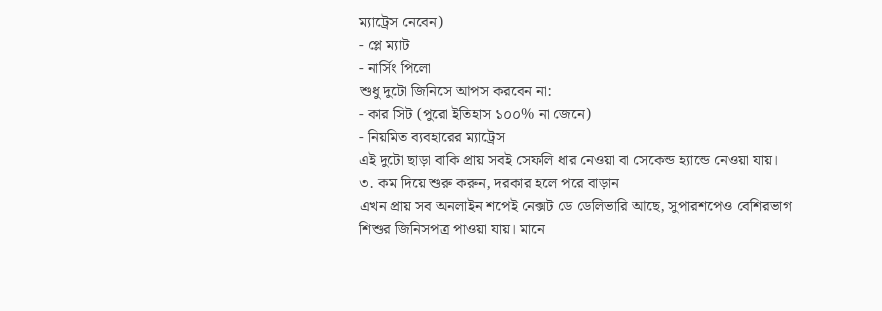ম্যাট্রেস নেবেন)
- প্লে ম্যাট
- নার্সিং পিলো
শুধু দুটো জিনিসে আপস করবেন না:
- কার সিট (পুরো ইতিহাস ১০০% না জেনে)
- নিয়মিত ব্যবহারের ম্যাট্রেস
এই দুটো ছাড়া বাকি প্রায় সবই সেফলি ধার নেওয়া বা সেকেন্ড হ্যান্ডে নেওয়া যায়।
৩. কম দিয়ে শুরু করুন, দরকার হলে পরে বাড়ান
এখন প্রায় সব অনলাইন শপেই নেক্সট ডে ডেলিভারি আছে, সুপারশপেও বেশিরভাগ শিশুর জিনিসপত্র পাওয়া যায়। মানে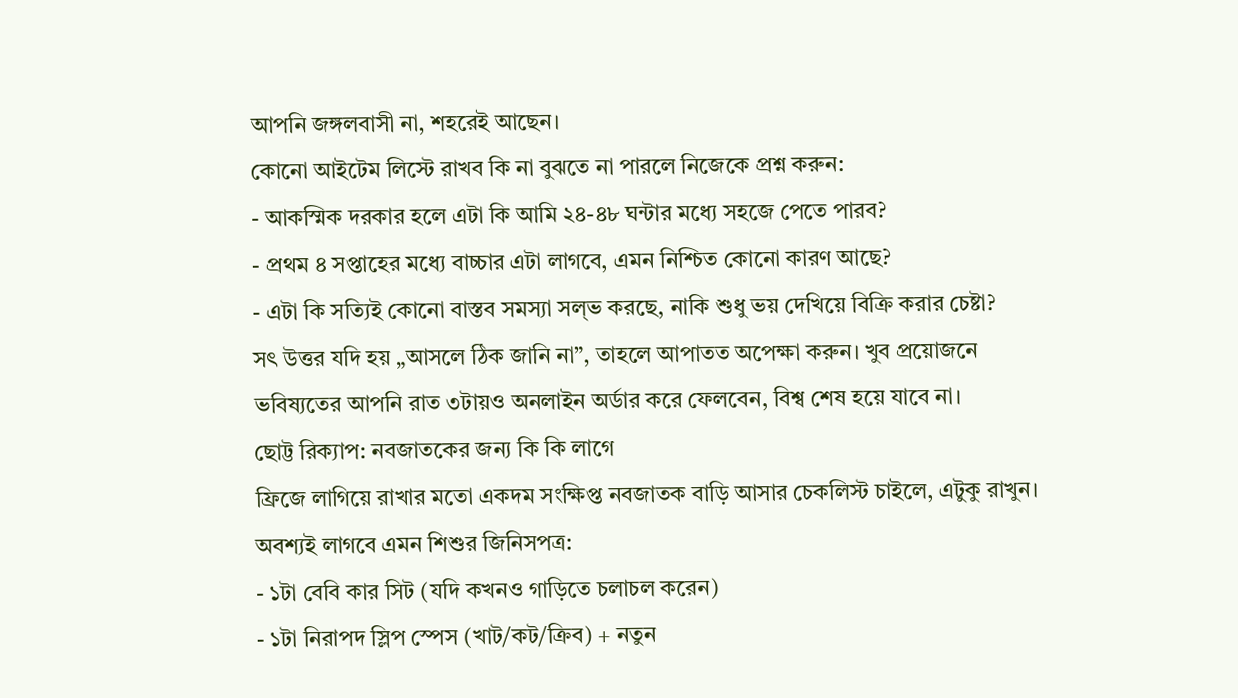আপনি জঙ্গলবাসী না, শহরেই আছেন।
কোনো আইটেম লিস্টে রাখব কি না বুঝতে না পারলে নিজেকে প্রশ্ন করুন:
- আকস্মিক দরকার হলে এটা কি আমি ২৪-৪৮ ঘন্টার মধ্যে সহজে পেতে পারব?
- প্রথম ৪ সপ্তাহের মধ্যে বাচ্চার এটা লাগবে, এমন নিশ্চিত কোনো কারণ আছে?
- এটা কি সত্যিই কোনো বাস্তব সমস্যা সল্ভ করছে, নাকি শুধু ভয় দেখিয়ে বিক্রি করার চেষ্টা?
সৎ উত্তর যদি হয় „আসলে ঠিক জানি না”, তাহলে আপাতত অপেক্ষা করুন। খুব প্রয়োজনে ভবিষ্যতের আপনি রাত ৩টায়ও অনলাইন অর্ডার করে ফেলবেন, বিশ্ব শেষ হয়ে যাবে না।
ছোট্ট রিক্যাপ: নবজাতকের জন্য কি কি লাগে
ফ্রিজে লাগিয়ে রাখার মতো একদম সংক্ষিপ্ত নবজাতক বাড়ি আসার চেকলিস্ট চাইলে, এটুকু রাখুন।
অবশ্যই লাগবে এমন শিশুর জিনিসপত্র:
- ১টা বেবি কার সিট (যদি কখনও গাড়িতে চলাচল করেন)
- ১টা নিরাপদ স্লিপ স্পেস (খাট/কট/ক্রিব) + নতুন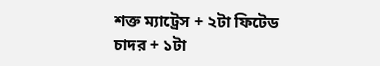শক্ত ম্যাট্রেস + ২টা ফিটেড চাদর + ১টা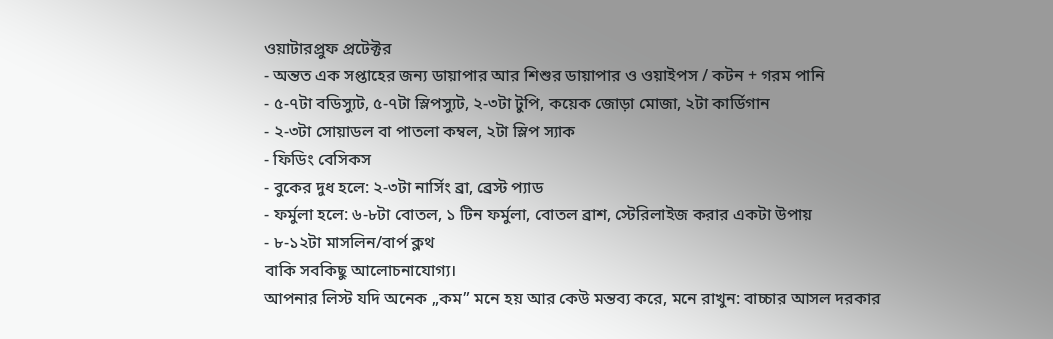ওয়াটারপ্রুফ প্রটেক্টর
- অন্তত এক সপ্তাহের জন্য ডায়াপার আর শিশুর ডায়াপার ও ওয়াইপস / কটন + গরম পানি
- ৫-৭টা বডিস্যুট, ৫-৭টা স্লিপস্যুট, ২-৩টা টুপি, কয়েক জোড়া মোজা, ২টা কার্ডিগান
- ২-৩টা সোয়াডল বা পাতলা কম্বল, ২টা স্লিপ স্যাক
- ফিডিং বেসিকস
- বুকের দুধ হলে: ২-৩টা নার্সিং ব্রা, ব্রেস্ট প্যাড
- ফর্মুলা হলে: ৬-৮টা বোতল, ১ টিন ফর্মুলা, বোতল ব্রাশ, স্টেরিলাইজ করার একটা উপায়
- ৮-১২টা মাসলিন/বার্প ক্লথ
বাকি সবকিছু আলোচনাযোগ্য।
আপনার লিস্ট যদি অনেক „কম” মনে হয় আর কেউ মন্তব্য করে, মনে রাখুন: বাচ্চার আসল দরকার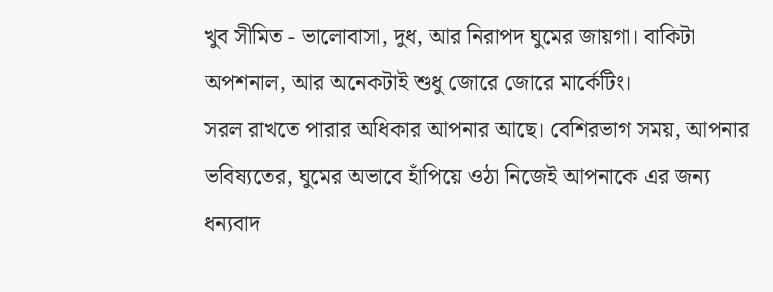খুব সীমিত - ভালোবাসা, দুধ, আর নিরাপদ ঘুমের জায়গা। বাকিটা অপশনাল, আর অনেকটাই শুধু জোরে জোরে মার্কেটিং।
সরল রাখতে পারার অধিকার আপনার আছে। বেশিরভাগ সময়, আপনার ভবিষ্যতের, ঘুমের অভাবে হাঁপিয়ে ওঠা নিজেই আপনাকে এর জন্য ধন্যবাদ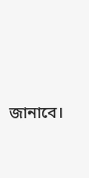জানাবে।